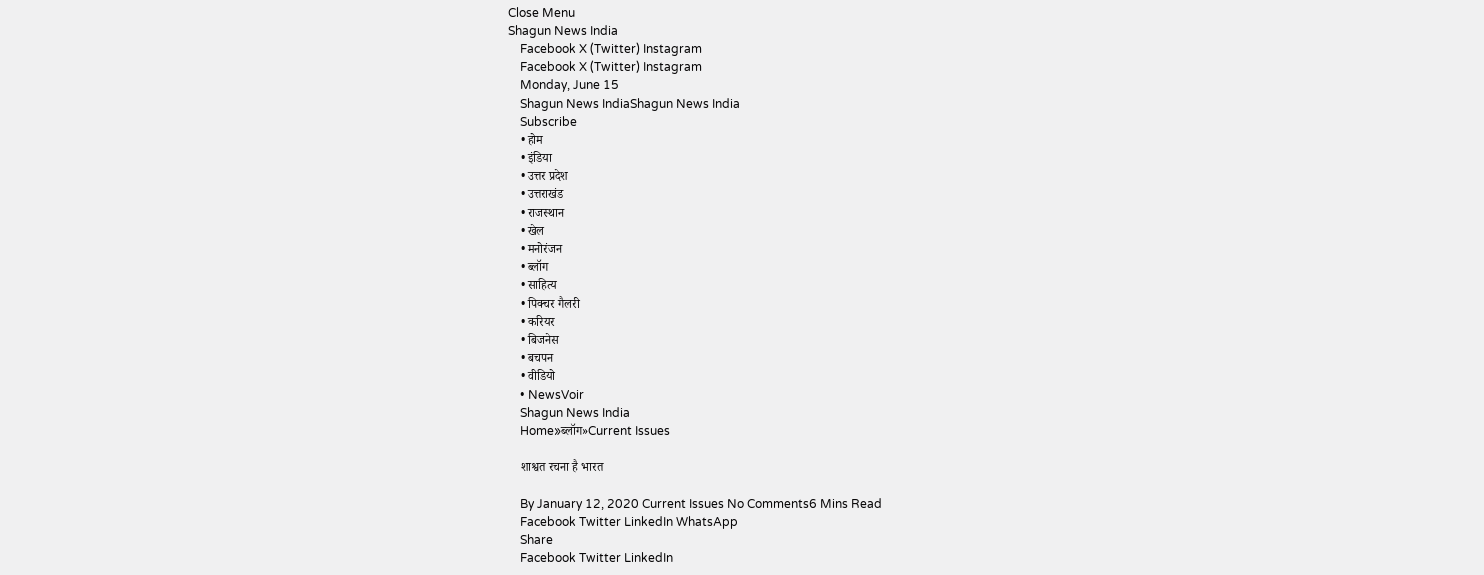Close Menu
Shagun News India
    Facebook X (Twitter) Instagram
    Facebook X (Twitter) Instagram
    Monday, June 15
    Shagun News IndiaShagun News India
    Subscribe
    • होम
    • इंडिया
    • उत्तर प्रदेश
    • उत्तराखंड
    • राजस्थान
    • खेल
    • मनोरंजन
    • ब्लॉग
    • साहित्य
    • पिक्चर गैलरी
    • करियर
    • बिजनेस
    • बचपन
    • वीडियो
    • NewsVoir
    Shagun News India
    Home»ब्लॉग»Current Issues

    शाश्वत रचना है भारत

    By January 12, 2020 Current Issues No Comments6 Mins Read
    Facebook Twitter LinkedIn WhatsApp
    Share
    Facebook Twitter LinkedIn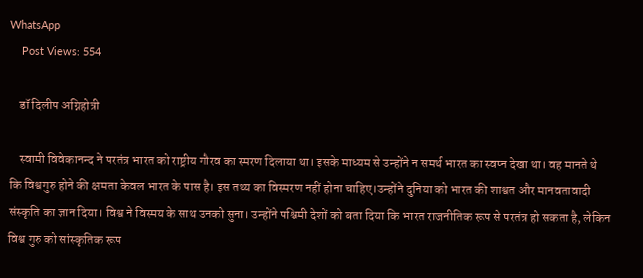WhatsApp
    Post Views: 554

    डॉ दिलीप अग्निहोत्री

    स्वामी विवेकानन्द ने परतंत्र भारत को राष्ट्रीय गौरव का स्मरण दिलाया था। इसके माध्यम से उन्होंने न समर्थ भारत का स्वप्न देखा था। वह मानते थे कि विश्वगुरु होने की क्षमता केवल भारत के पास है। इस तथ्य का विस्मरण नहीं होना चाहिए।उन्होंने दुनिया को भारत की शाश्वत और मानवतावादी संस्कृति का ज्ञान दिया। विश्व ने विस्मय के साथ उनको सुना। उन्होंने पश्चिमी देशों को बता दिया कि भारत राजनीतिक रूप से परतंत्र हो सकता है, लेकिन विश्व गुरु को सांस्कृतिक रूप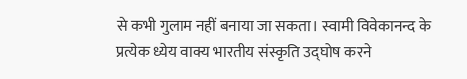से कभी गुलाम नहीं बनाया जा सकता। स्वामी विवेकानन्द के प्रत्येक ध्येय वाक्य भारतीय संस्कृति उद्घोष करने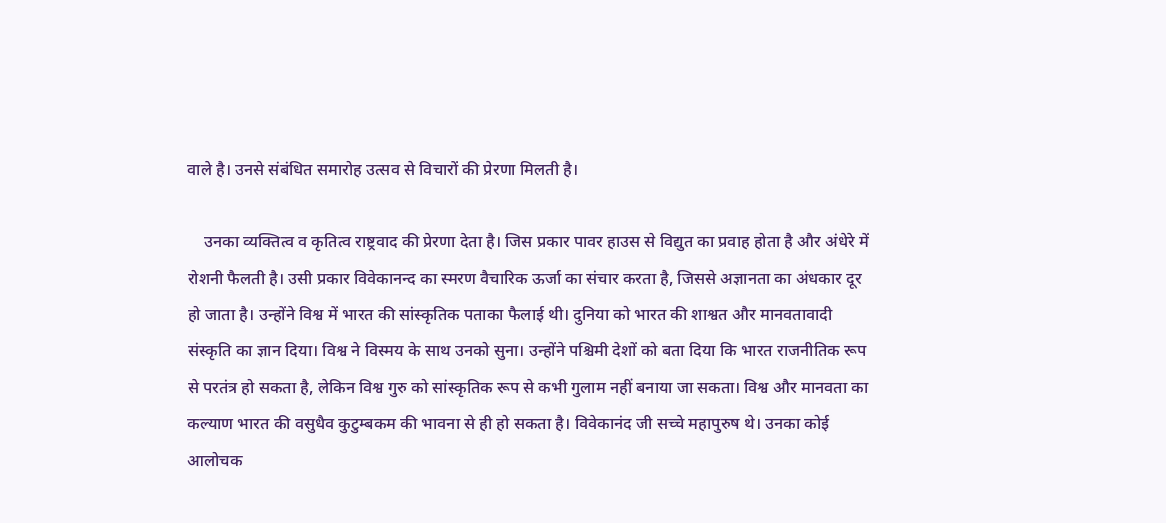वाले है। उनसे संबंधित समारोह उत्सव से विचारों की प्रेरणा मिलती है।

    उनका व्यक्तित्व व कृतित्व राष्ट्रवाद की प्रेरणा देता है। जिस प्रकार पावर हाउस से विद्युत का प्रवाह होता है और अंधेरे में रोशनी फैलती है। उसी प्रकार विवेकानन्द का स्मरण वैचारिक ऊर्जा का संचार करता है, जिससे अज्ञानता का अंधकार दूर हो जाता है। उन्होंने विश्व में भारत की सांस्कृतिक पताका फैलाई थी। दुनिया को भारत की शाश्वत और मानवतावादी संस्कृति का ज्ञान दिया। विश्व ने विस्मय के साथ उनको सुना। उन्होंने पश्चिमी देशों को बता दिया कि भारत राजनीतिक रूप से परतंत्र हो सकता है, लेकिन विश्व गुरु को सांस्कृतिक रूप से कभी गुलाम नहीं बनाया जा सकता। विश्व और मानवता का कल्याण भारत की वसुधैव कुटुम्बकम की भावना से ही हो सकता है। विवेकानंद जी सच्चे महापुरुष थे। उनका कोई आलोचक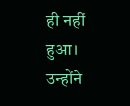ही नहीं हुआ। उन्होंने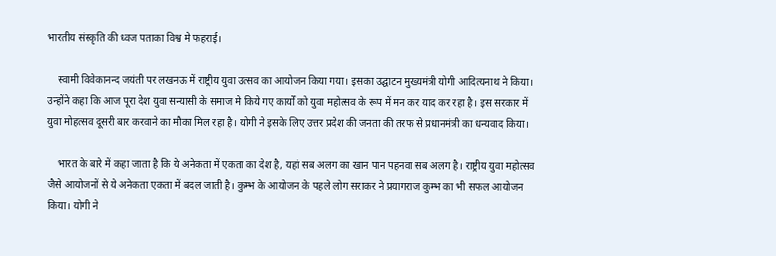भारतीय संस्कृति की ध्वज पताका विश्व मे फहराई।

    स्वामी विवेकानन्द जयंती पर लखनऊ में राष्ट्रीय युवा उत्सव का आयोजन किया गया। इसका उद्घाटन मुख्यमंत्री योगी आदित्यनाथ ने किया। उन्होंने कहा कि आज पूरा देश युवा सन्यासी के समाज मे किये गए कार्यों को युवा महोत्सव के रूप में मन कर याद कर रहा है। इस सरकार में युवा मोहत्सव दूसरी बार करवाने का मौका मिल रहा है। योगी ने इसके लिए उत्तर प्रदेश की जनता की तरफ से प्रधानमंत्री का धन्यवाद किया।

    भारत के बारे में कहा जाता है कि ये अनेकता में एकता का देश है, यहां सब अलग का खान पान पहनवा सब अलग है। राष्ट्रीय युवा महोत्सव जैसे आयोजनों से ये अनेकता एकता में बदल जाती है। कुम्भ के आयोजन के पहले लोग सराकर ने प्रयागराज कुम्भ का भी सफल आयोजन किया। योगी ने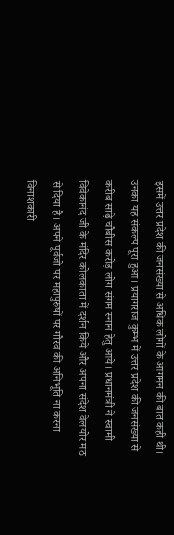इसमें उत्तर प्रदेश की जनसंख्या से अधिक लोगों के आगमन की बात कही थी। उनका यह संकल्प पूरा हुआ। प्रयागराज कुम्भ में उत्तर प्रदेश की जनसंख्या से करीब साढ़े चौबीस करोड़ लोग संगम स्नान हेतु आये। प्रधानमंत्री ने स्वामी विवेकानंद जी के मंदिर कोलकाता में दर्शन किये और अपना संदेश वेलयोर मठ से दिया है। अपने पूर्वजो पर महापुरुषों पर गौरव की अनिभूति ना करना विनाशकारी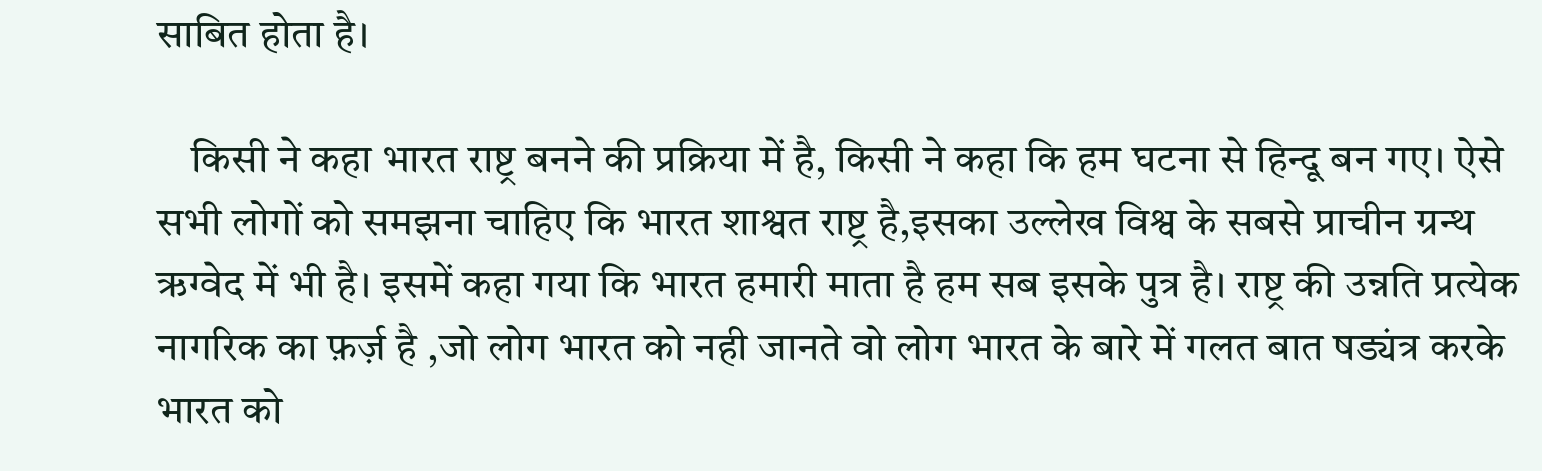साबित होता है।

    किसी ने कहा भारत राष्ट्र बनने की प्रक्रिया में है, किसी ने कहा कि हम घटना से हिन्दू बन गए। ऐसे सभी लोगों को समझना चाहिए कि भारत शाश्वत राष्ट्र है,इसका उल्लेख विश्व के सबसे प्राचीन ग्रन्थ ऋग्वेद में भी है। इसमें कहा गया कि भारत हमारी माता है हम सब इसके पुत्र है। राष्ट्र की उन्नति प्रत्येक नागरिक का फ़र्ज़ है ,जो लोग भारत को नही जानते वो लोग भारत के बारे में गलत बात षड्यंत्र करके भारत को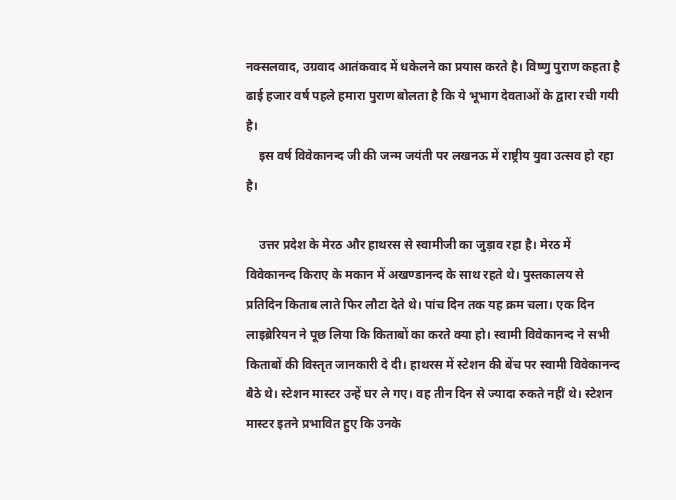नक्सलवाद, उग्रवाद आतंकवाद में धकेलने का प्रयास करते है। विष्णु पुराण कहता है ढाई हजार वर्ष पहले हमारा पुराण बोलता है कि ये भूभाग देवताओं के द्वारा रची गयी है।
    इस वर्ष विवेकानन्द जी की जन्म जयंती पर लखनऊ में राष्ट्रीय युवा उत्सव हो रहा है।

    उत्तर प्रदेश के मेरठ और हाथरस से स्वामीजी का जुड़ाव रहा है। मेरठ में विवेकानन्द किराए के मकान में अखण्डानन्द के साथ रहते थे। पुस्तकालय से प्रतिदिन किताब लाते फिर लौटा देते थे। पांच दिन तक यह क्रम चला। एक दिन लाइब्रेरियन ने पूछ लिया कि किताबों का करते क्या हो। स्वामी विवेकानन्द ने सभी किताबों की विस्तृत जानकारी दे दी। हाथरस में स्टेशन की बेंच पर स्वामी विवेकानन्द बैठे थे। स्टेशन मास्टर उन्हें घर ले गए। वह तीन दिन से ज्यादा रुकते नहीं थे। स्टेशन मास्टर इतने प्रभावित हुए कि उनके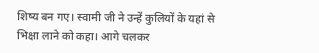शिष्य बन गए। स्वामी जी ने उन्हें कुलियों के यहां से भिक्षा लाने को कहा। आगे चलकर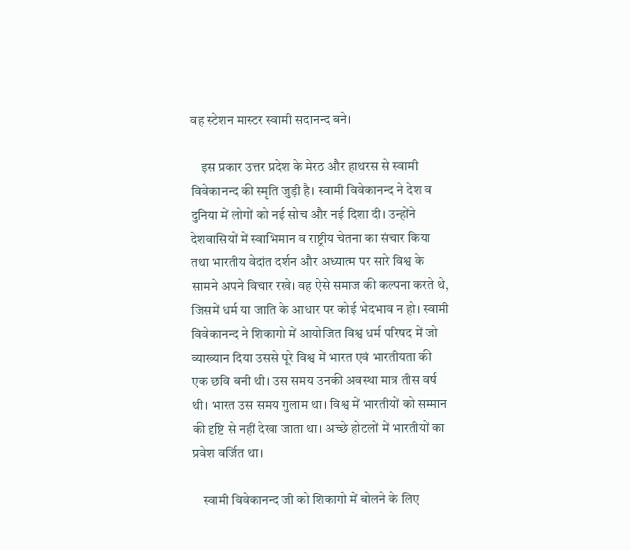वह स्टेशन मास्टर स्वामी सदानन्द बने।

    इस प्रकार उत्तर प्रदेश के मेरठ और हाथरस से स्वामी विवेकानन्द की स्मृति जुड़ी है। स्वामी विवेकानन्द ने देश व दुनिया में लोगों को नई सोच और नई दिशा दी। उन्होंने देशवासियों में स्वाभिमान व राष्ट्रीय चेतना का संचार किया तथा भारतीय वेदांत दर्शन और अध्यात्म पर सारे विश्व के सामने अपने विचार रखे। वह ऐसे समाज की कल्पना करते थे, जिसमें धर्म या जाति के आधार पर कोई भेदभाव न हो। स्वामी विवेकानन्द ने शिकागो में आयोजित विश्व धर्म परिषद में जो व्याख्यान दिया उससे पूरे विश्व में भारत एवं भारतीयता की एक छवि बनी थी। उस समय उनकी अवस्था मात्र तीस वर्ष थी। भारत उस समय गुलाम था। विश्व में भारतीयों को सम्मान की दृष्टि से नहीं देखा जाता था। अच्छे होटलों में भारतीयों का प्रवेश वर्जित था।

    स्वामी विवेकानन्द जी को शिकागो में बोलने के लिए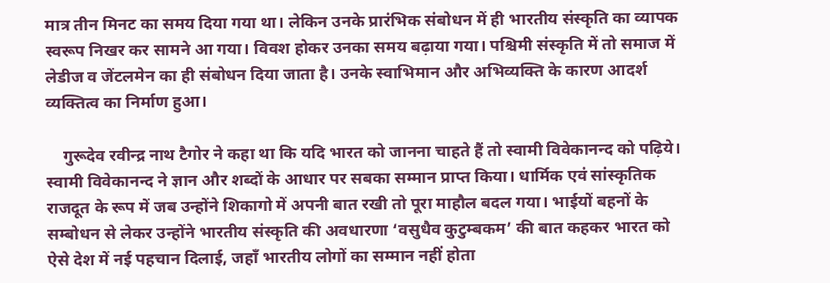मात्र तीन मिनट का समय दिया गया था। लेकिन उनके प्रारंभिक संबोधन में ही भारतीय संस्कृति का व्यापक स्वरूप निखर कर सामने आ गया। विवश होकर उनका समय बढ़ाया गया। पश्चिमी संस्कृति में तो समाज में लेडीज व जेंटलमेन का ही संबोधन दिया जाता है। उनके स्वाभिमान और अभिव्यक्ति के कारण आदर्श व्यक्तित्व का निर्माण हुआ।

    गुरूदेव रवीन्द्र नाथ टैगोर ने कहा था कि यदि भारत को जानना चाहते हैं तो स्वामी विवेकानन्द को पढ़िये। स्वामी विवेकानन्द ने ज्ञान और शब्दों के आधार पर सबका सम्मान प्राप्त किया। धार्मिक एवं सांस्कृतिक राजदूत के रूप में जब उन्होंने शिकागो में अपनी बात रखी तो पूरा माहौल बदल गया। भाईयों बहनों के सम्बोधन से लेकर उन्होंने भारतीय संस्कृति की अवधारणा ‘वसुधैव कुटुम्बकम’ की बात कहकर भारत को ऐसे देश में नई पहचान दिलाई, जहाँ भारतीय लोगों का सम्मान नहीं होता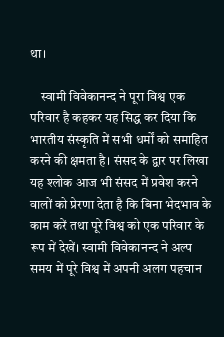था।

    स्वामी विवेकानन्द ने पूरा विश्व एक परिवार है कहकर यह सिद्ध कर दिया कि भारतीय संस्कृति में सभी धर्मों को समाहित करने की क्षमता है। संसद के द्वार पर लिखा यह श्लोक आज भी संसद में प्रवेश करने वालों को प्रेरणा देता है कि बिना भेदभाव के काम करें तथा पूरे विश्व को एक परिवार के रूप में देखें। स्वामी विवेकानन्द ने अल्प समय में पूरे विश्व में अपनी अलग पहचान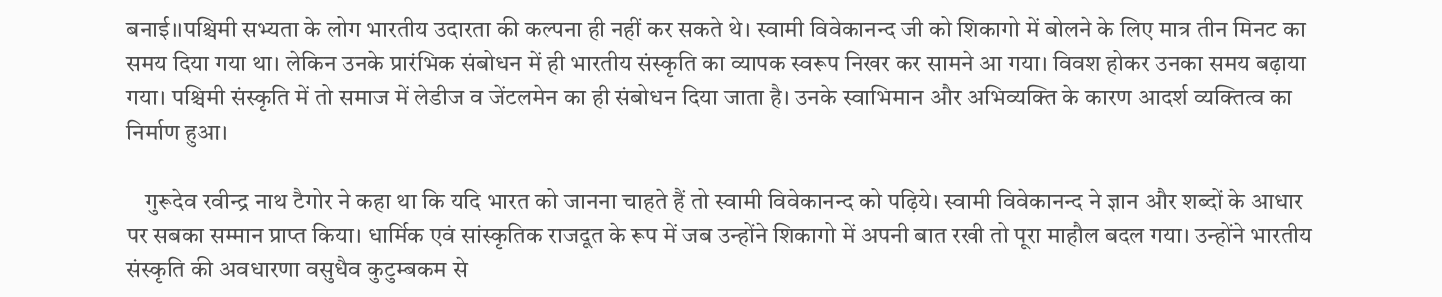बनाई।।पश्चिमी सभ्यता के लोग भारतीय उदारता की कल्पना ही नहीं कर सकते थे। स्वामी विवेकानन्द जी को शिकागो में बोलने के लिए मात्र तीन मिनट का समय दिया गया था। लेकिन उनके प्रारंभिक संबोधन में ही भारतीय संस्कृति का व्यापक स्वरूप निखर कर सामने आ गया। विवश होकर उनका समय बढ़ाया गया। पश्चिमी संस्कृति में तो समाज में लेडीज व जेंटलमेन का ही संबोधन दिया जाता है। उनके स्वाभिमान और अभिव्यक्ति के कारण आदर्श व्यक्तित्व का निर्माण हुआ।

    गुरूदेव रवीन्द्र नाथ टैगोर ने कहा था कि यदि भारत को जानना चाहते हैं तो स्वामी विवेकानन्द को पढ़िये। स्वामी विवेकानन्द ने ज्ञान और शब्दों के आधार पर सबका सम्मान प्राप्त किया। धार्मिक एवं सांस्कृतिक राजदूत के रूप में जब उन्होंने शिकागो में अपनी बात रखी तो पूरा माहौल बदल गया। उन्होंने भारतीय संस्कृति की अवधारणा वसुधैव कुटुम्बकम से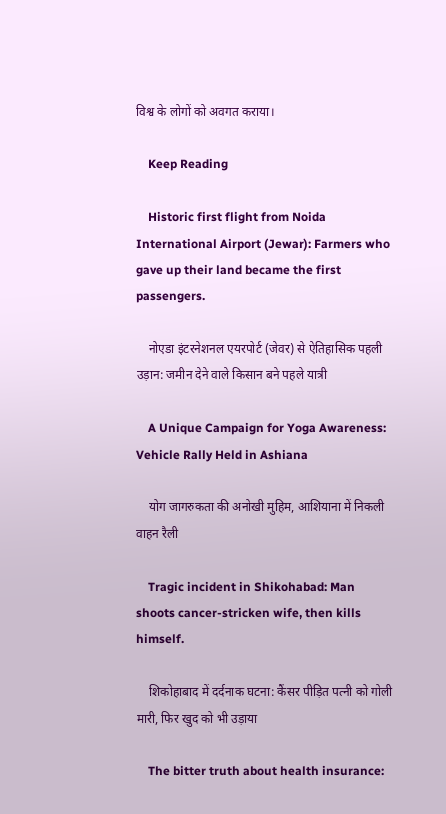विश्व के लोगों को अवगत कराया।

    Keep Reading

    Historic first flight from Noida International Airport (Jewar): Farmers who gave up their land became the first passengers.

    नोएडा इंटरनेशनल एयरपोर्ट (जेवर) से ऐतिहासिक पहली उड़ान: जमीन देने वाले किसान बने पहले यात्री

    A Unique Campaign for Yoga Awareness: Vehicle Rally Held in Ashiana

    योग जागरुकता की अनोखी मुहिम, आशियाना में निकली वाहन रैली

    Tragic incident in Shikohabad: Man shoots cancer-stricken wife, then kills himself.

    शिकोहाबाद में दर्दनाक घटना: कैंसर पीड़ित पत्नी को गोली मारी, फिर खुद को भी उड़ाया

    The bitter truth about health insurance: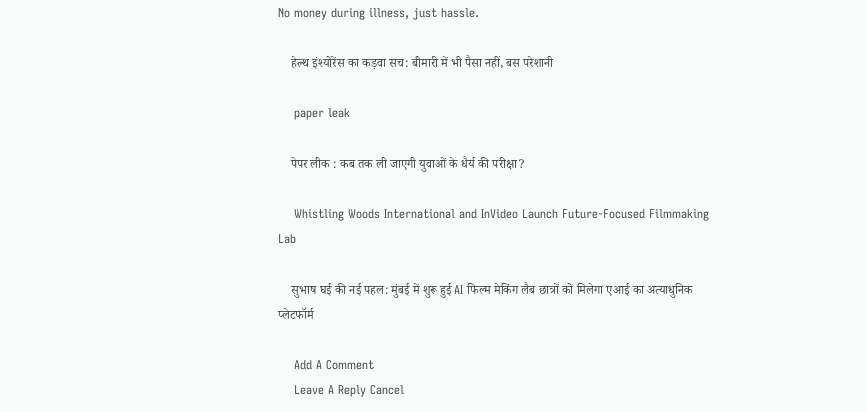No money during illness, just hassle.

    हेल्थ इंश्योरेंस का कड़वा सच: बीमारी में भी पैसा नहीं, बस परेशानी

    paper leak

    पेपर लीक : कब तक ली जाएगी युवाओं के धैर्य की परीक्षा?

    Whistling Woods International and InVideo Launch Future-Focused Filmmaking Lab

    सुभाष घई की नई पहल: मुंबई में शुरू हुई AI फिल्म मेकिंग लैब छात्रों को मिलेगा एआई का अत्याधुनिक प्लेटफॉर्म

    Add A Comment
    Leave A Reply Cancel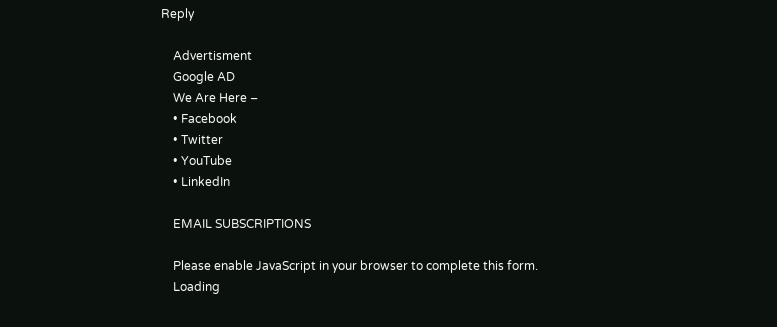Reply

    Advertisment
    Google AD
    We Are Here –
    • Facebook
    • Twitter
    • YouTube
    • LinkedIn

    EMAIL SUBSCRIPTIONS

    Please enable JavaScript in your browser to complete this form.
    Loading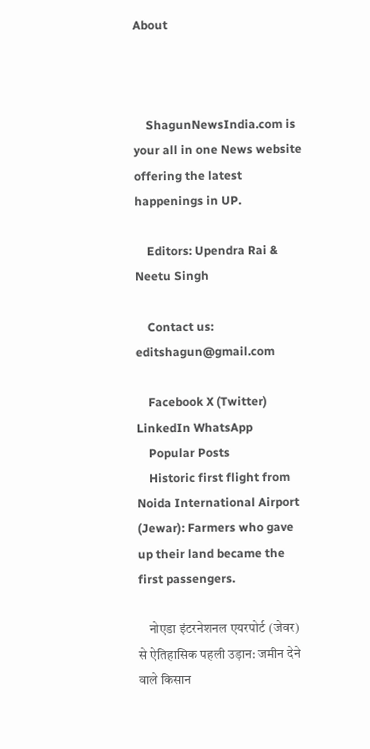About



    ShagunNewsIndia.com is your all in one News website offering the latest happenings in UP.

    Editors: Upendra Rai & Neetu Singh

    Contact us: editshagun@gmail.com

    Facebook X (Twitter) LinkedIn WhatsApp
    Popular Posts
    Historic first flight from Noida International Airport (Jewar): Farmers who gave up their land became the first passengers.

    नोएडा इंटरनेशनल एयरपोर्ट (जेवर) से ऐतिहासिक पहली उड़ान: जमीन देने वाले किसान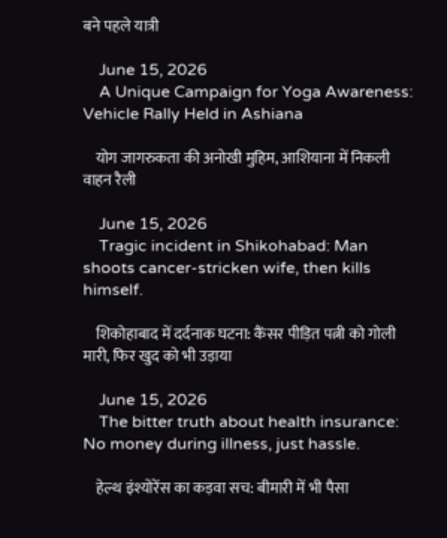बने पहले यात्री

    June 15, 2026
    A Unique Campaign for Yoga Awareness: Vehicle Rally Held in Ashiana

    योग जागरुकता की अनोखी मुहिम, आशियाना में निकली वाहन रैली

    June 15, 2026
    Tragic incident in Shikohabad: Man shoots cancer-stricken wife, then kills himself.

    शिकोहाबाद में दर्दनाक घटना: कैंसर पीड़ित पत्नी को गोली मारी, फिर खुद को भी उड़ाया

    June 15, 2026
    The bitter truth about health insurance: No money during illness, just hassle.

    हेल्थ इंश्योरेंस का कड़वा सच: बीमारी में भी पैसा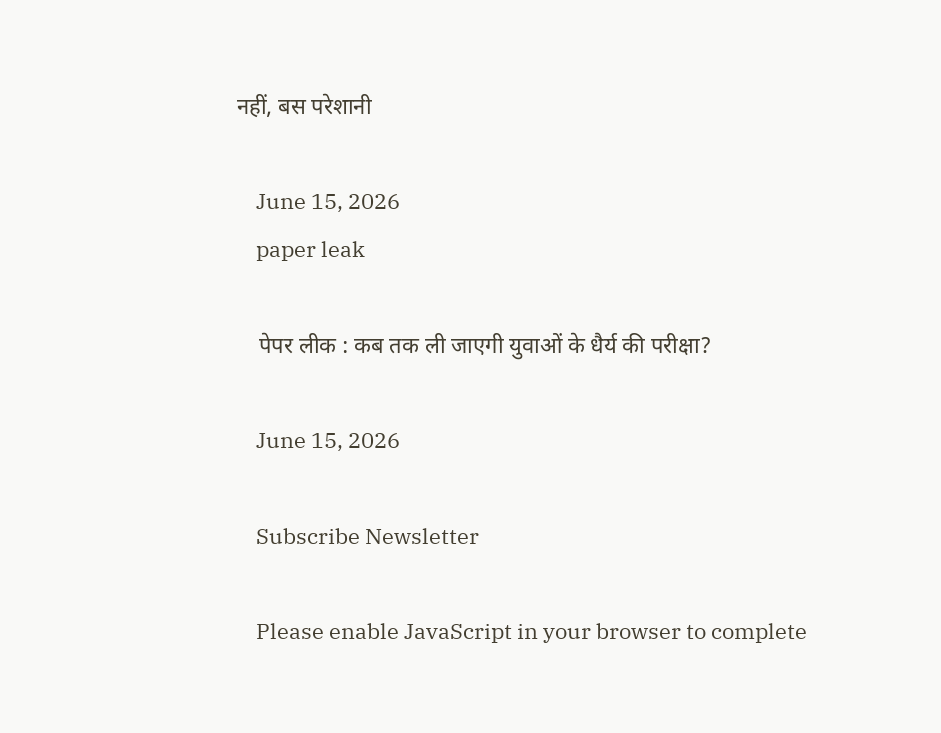नहीं, बस परेशानी

    June 15, 2026
    paper leak

    पेपर लीक : कब तक ली जाएगी युवाओं के धैर्य की परीक्षा?

    June 15, 2026

    Subscribe Newsletter

    Please enable JavaScript in your browser to complete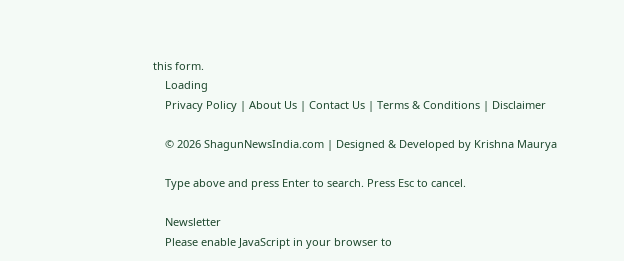this form.
    Loading
    Privacy Policy | About Us | Contact Us | Terms & Conditions | Disclaimer

    © 2026 ShagunNewsIndia.com | Designed & Developed by Krishna Maurya

    Type above and press Enter to search. Press Esc to cancel.

    Newsletter
    Please enable JavaScript in your browser to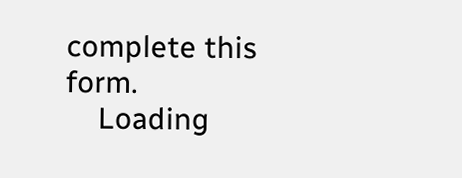complete this form.
    Loading